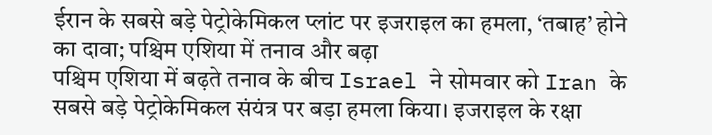ईरान के सबसे बड़े पेट्रोकेमिकल प्लांट पर इजराइल का हमला, ‘तबाह’ होने का दावा; पश्चिम एशिया में तनाव और बढ़ा
पश्चिम एशिया में बढ़ते तनाव के बीच Israel ने सोमवार को Iran के सबसे बड़े पेट्रोकेमिकल संयंत्र पर बड़ा हमला किया। इजराइल के रक्षा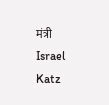मंत्री Israel Katz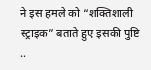ने इस हमले को “शक्तिशाली स्ट्राइक” बताते हुए इसकी पुष्टि ..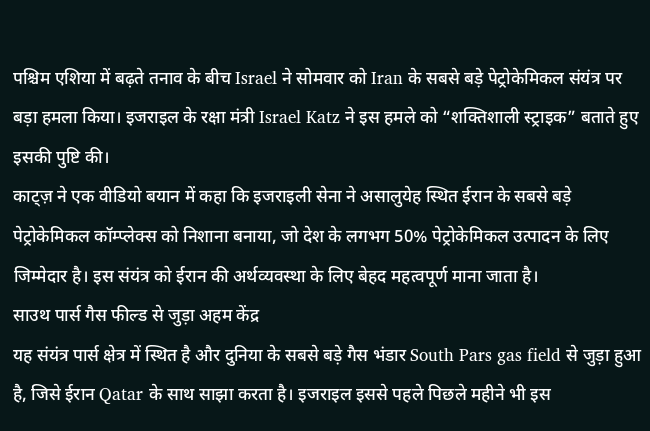पश्चिम एशिया में बढ़ते तनाव के बीच Israel ने सोमवार को Iran के सबसे बड़े पेट्रोकेमिकल संयंत्र पर बड़ा हमला किया। इजराइल के रक्षा मंत्री Israel Katz ने इस हमले को “शक्तिशाली स्ट्राइक” बताते हुए इसकी पुष्टि की।
काट्ज़ ने एक वीडियो बयान में कहा कि इजराइली सेना ने असालुयेह स्थित ईरान के सबसे बड़े पेट्रोकेमिकल कॉम्प्लेक्स को निशाना बनाया, जो देश के लगभग 50% पेट्रोकेमिकल उत्पादन के लिए जिम्मेदार है। इस संयंत्र को ईरान की अर्थव्यवस्था के लिए बेहद महत्वपूर्ण माना जाता है।
साउथ पार्स गैस फील्ड से जुड़ा अहम केंद्र
यह संयंत्र पार्स क्षेत्र में स्थित है और दुनिया के सबसे बड़े गैस भंडार South Pars gas field से जुड़ा हुआ है, जिसे ईरान Qatar के साथ साझा करता है। इजराइल इससे पहले पिछले महीने भी इस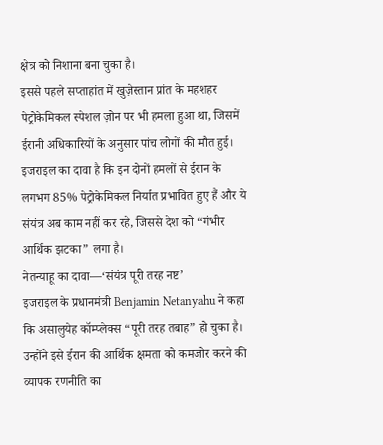क्षेत्र को निशाना बना चुका है।
इससे पहले सप्ताहांत में खुज़ेस्तान प्रांत के महशहर पेट्रोकेमिकल स्पेशल ज़ोन पर भी हमला हुआ था, जिसमें ईरानी अधिकारियों के अनुसार पांच लोगों की मौत हुई। इजराइल का दावा है कि इन दोनों हमलों से ईरान के लगभग 85% पेट्रोकेमिकल निर्यात प्रभावित हुए हैं और ये संयंत्र अब काम नहीं कर रहे, जिससे देश को “गंभीर आर्थिक झटका” लगा है।
नेतन्याहू का दावा—‘संयंत्र पूरी तरह नष्ट’
इजराइल के प्रधानमंत्री Benjamin Netanyahu ने कहा कि असालुयेह कॉम्प्लेक्स “पूरी तरह तबाह” हो चुका है। उन्होंने इसे ईरान की आर्थिक क्षमता को कमजोर करने की व्यापक रणनीति का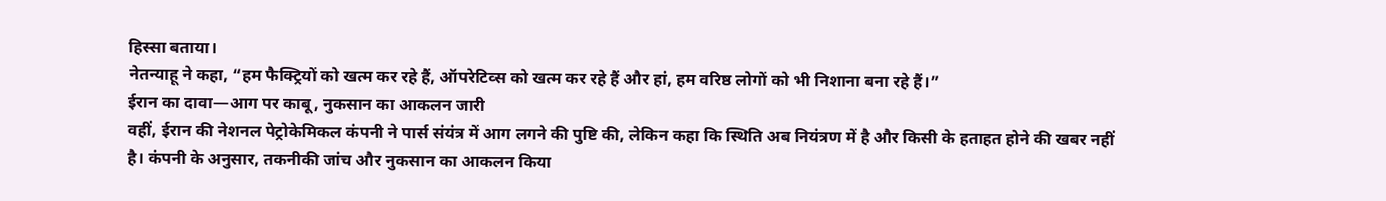हिस्सा बताया।
नेतन्याहू ने कहा, “हम फैक्ट्रियों को खत्म कर रहे हैं, ऑपरेटिव्स को खत्म कर रहे हैं और हां, हम वरिष्ठ लोगों को भी निशाना बना रहे हैं।”
ईरान का दावा—आग पर काबू, नुकसान का आकलन जारी
वहीं, ईरान की नेशनल पेट्रोकेमिकल कंपनी ने पार्स संयंत्र में आग लगने की पुष्टि की, लेकिन कहा कि स्थिति अब नियंत्रण में है और किसी के हताहत होने की खबर नहीं है। कंपनी के अनुसार, तकनीकी जांच और नुकसान का आकलन किया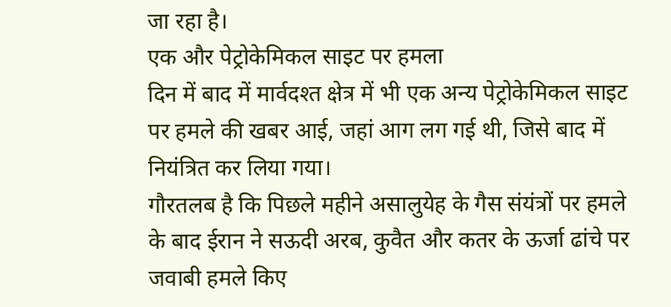जा रहा है।
एक और पेट्रोकेमिकल साइट पर हमला
दिन में बाद में मार्वदश्त क्षेत्र में भी एक अन्य पेट्रोकेमिकल साइट पर हमले की खबर आई, जहां आग लग गई थी, जिसे बाद में नियंत्रित कर लिया गया।
गौरतलब है कि पिछले महीने असालुयेह के गैस संयंत्रों पर हमले के बाद ईरान ने सऊदी अरब, कुवैत और कतर के ऊर्जा ढांचे पर जवाबी हमले किए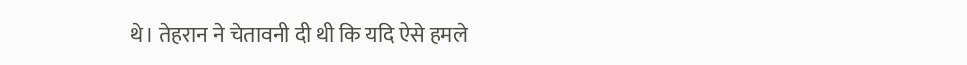थे। तेहरान ने चेतावनी दी थी कि यदि ऐसे हमले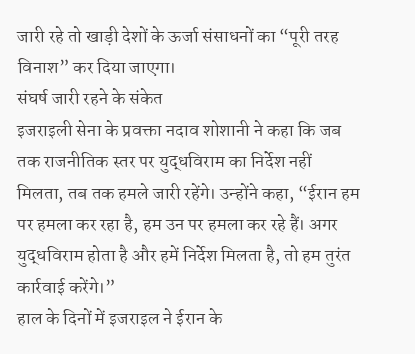जारी रहे तो खाड़ी देशों के ऊर्जा संसाधनों का “पूरी तरह विनाश” कर दिया जाएगा।
संघर्ष जारी रहने के संकेत
इजराइली सेना के प्रवक्ता नदाव शोशानी ने कहा कि जब तक राजनीतिक स्तर पर युद्धविराम का निर्देश नहीं मिलता, तब तक हमले जारी रहेंगे। उन्होंने कहा, “ईरान हम पर हमला कर रहा है, हम उन पर हमला कर रहे हैं। अगर युद्धविराम होता है और हमें निर्देश मिलता है, तो हम तुरंत कार्रवाई करेंगे।”
हाल के दिनों में इजराइल ने ईरान के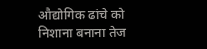औद्योगिक ढांचे को निशाना बनाना तेज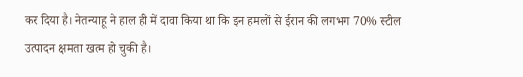कर दिया है। नेतन्याहू ने हाल ही में दावा किया था कि इन हमलों से ईरान की लगभग 70% स्टील उत्पादन क्षमता खत्म हो चुकी है।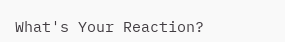What's Your Reaction?